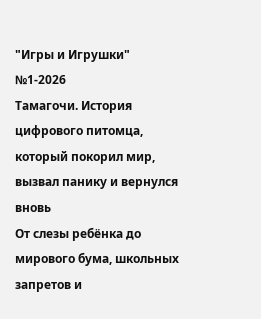"Игры и Игрушки" №1-2026
Тамагочи. История цифрового питомца, который покорил мир, вызвал панику и вернулся вновь
От слезы ребёнка до мирового бума, школьных запретов и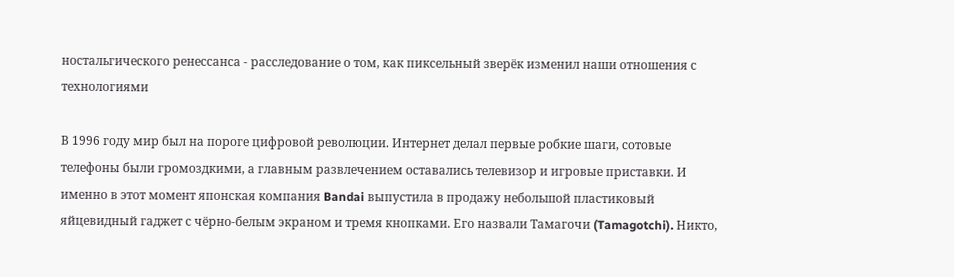ностальгического ренессанса - расследование о том, как пиксельный зверёк изменил наши отношения с технологиями

В 1996 году мир был на пороге цифровой революции. Интернет делал первые робкие шаги, сотовые телефоны были громоздкими, а главным развлечением оставались телевизор и игровые приставки. И именно в этот момент японская компания Bandai выпустила в продажу небольшой пластиковый яйцевидный гаджет с чёрно-белым экраном и тремя кнопками. Его назвали Тамагочи (Tamagotchi). Никто,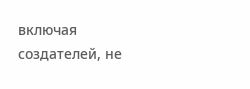включая создателей, не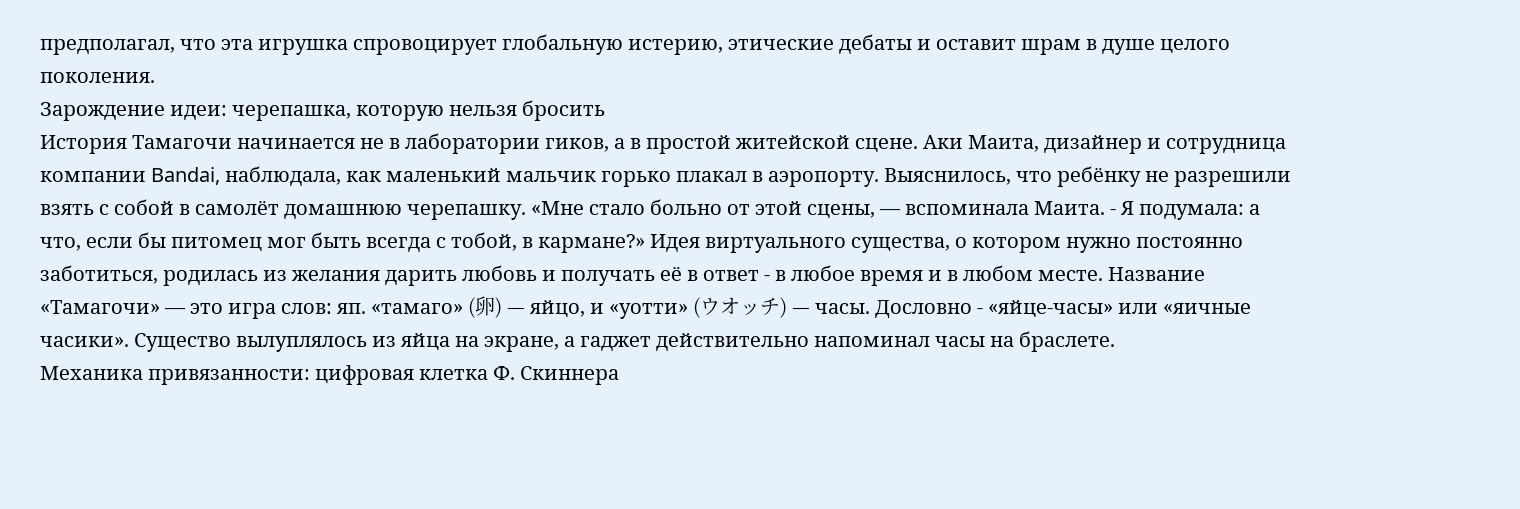предполагал, что эта игрушка спровоцирует глобальную истерию, этические дебаты и оставит шрам в душе целого поколения.
Зарождение идеи: черепашка, которую нельзя бросить
История Тамагочи начинается не в лаборатории гиков, а в простой житейской сцене. Аки Маита, дизайнер и сотрудница компании Bandai, наблюдала, как маленький мальчик горько плакал в аэропорту. Выяснилось, что ребёнку не разрешили взять с собой в самолёт домашнюю черепашку. «Мне стало больно от этой сцены, — вспоминала Маита. - Я подумала: а что, если бы питомец мог быть всегда с тобой, в кармане?» Идея виртуального существа, о котором нужно постоянно заботиться, родилась из желания дарить любовь и получать её в ответ - в любое время и в любом месте. Название «Тамагочи» — это игра слов: яп. «тамаго» (卵) — яйцо, и «уотти» (ウオッチ) — часы. Дословно - «яйце-часы» или «яичные часики». Существо вылуплялось из яйца на экране, а гаджет действительно напоминал часы на браслете.
Механика привязанности: цифровая клетка Ф. Скиннера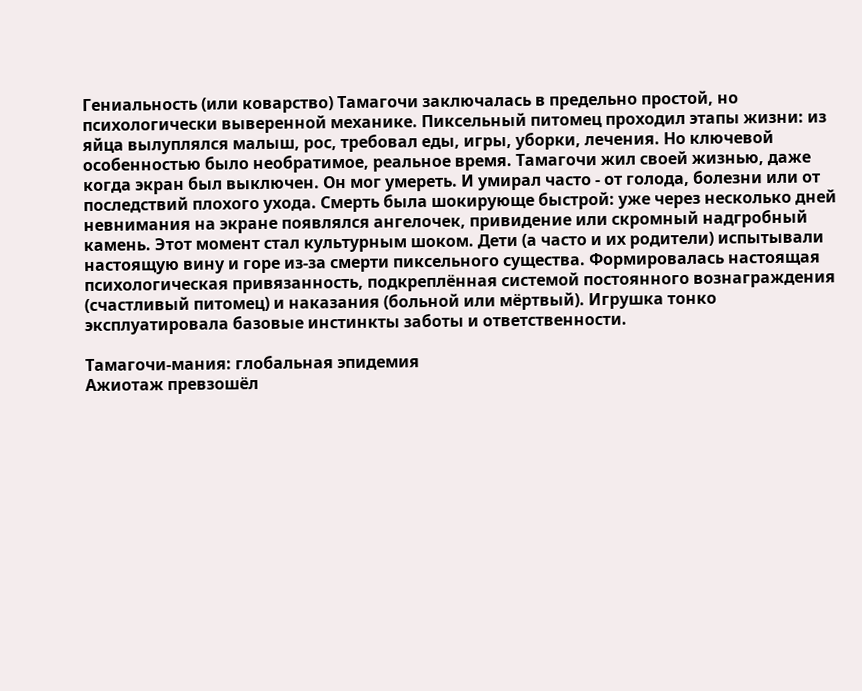Гениальность (или коварство) Тамагочи заключалась в предельно простой, но психологически выверенной механике. Пиксельный питомец проходил этапы жизни: из яйца вылуплялся малыш, рос, требовал еды, игры, уборки, лечения. Но ключевой особенностью было необратимое, реальное время. Тамагочи жил своей жизнью, даже когда экран был выключен. Он мог умереть. И умирал часто - от голода, болезни или от последствий плохого ухода. Смерть была шокирующе быстрой: уже через несколько дней невнимания на экране появлялся ангелочек, привидение или скромный надгробный камень. Этот момент стал культурным шоком. Дети (а часто и их родители) испытывали настоящую вину и горе из-за смерти пиксельного существа. Формировалась настоящая психологическая привязанность, подкреплённая системой постоянного вознаграждения (счастливый питомец) и наказания (больной или мёртвый). Игрушка тонко эксплуатировала базовые инстинкты заботы и ответственности.

Тамагочи-мания: глобальная эпидемия
Ажиотаж превзошёл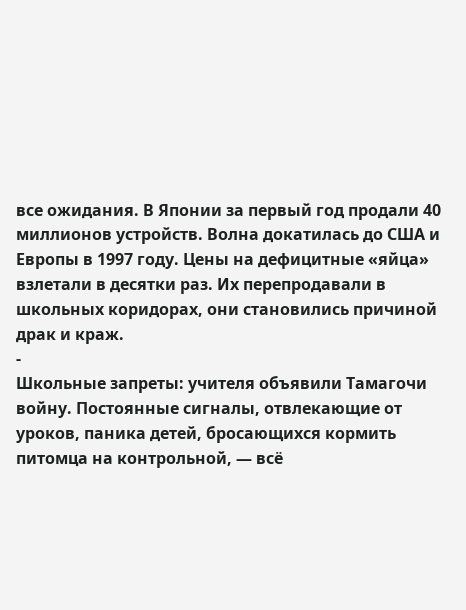все ожидания. В Японии за первый год продали 40 миллионов устройств. Волна докатилась до США и Европы в 1997 году. Цены на дефицитные «яйца» взлетали в десятки раз. Их перепродавали в школьных коридорах, они становились причиной драк и краж.
-
Школьные запреты: учителя объявили Тамагочи войну. Постоянные сигналы, отвлекающие от уроков, паника детей, бросающихся кормить питомца на контрольной, — всё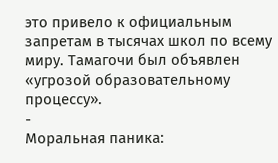это привело к официальным запретам в тысячах школ по всему миру. Тамагочи был объявлен «угрозой образовательному процессу».
-
Моральная паника: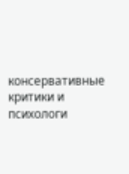консервативные критики и психологи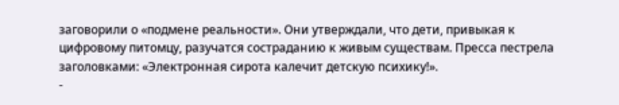заговорили о «подмене реальности». Они утверждали, что дети, привыкая к цифровому питомцу, разучатся состраданию к живым существам. Пресса пестрела заголовками: «Электронная сирота калечит детскую психику!».
-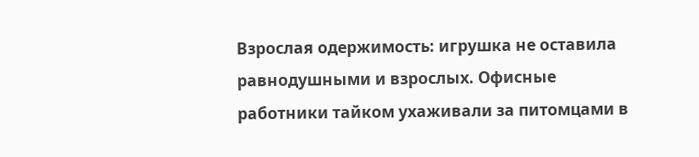Взрослая одержимость: игрушка не оставила равнодушными и взрослых. Офисные работники тайком ухаживали за питомцами в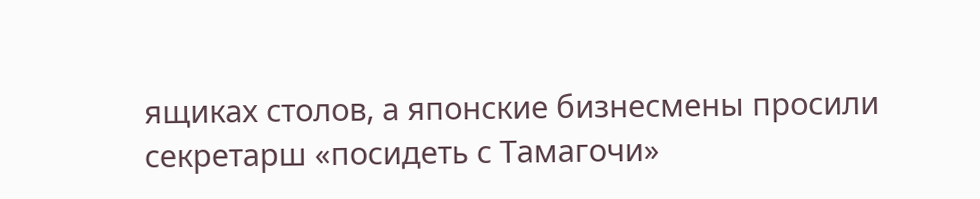ящиках столов, а японские бизнесмены просили секретарш «посидеть с Тамагочи»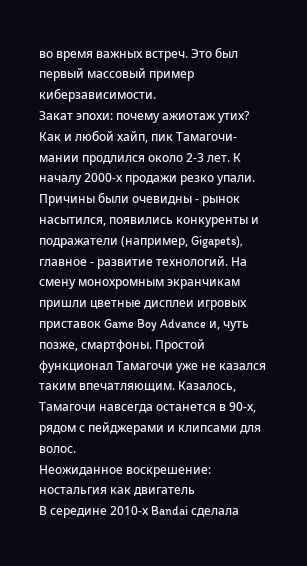во время важных встреч. Это был первый массовый пример киберзависимости.
Закат эпохи: почему ажиотаж утих?
Как и любой хайп, пик Тамагочи-мании продлился около 2-3 лет. К началу 2000-х продажи резко упали. Причины были очевидны - рынок насытился, появились конкуренты и подражатели (например, Gigapets), главное - развитие технологий. На смену монохромным экранчикам пришли цветные дисплеи игровых приставок Game Boy Advance и, чуть позже, смартфоны. Простой функционал Тамагочи уже не казался таким впечатляющим. Казалось, Тамагочи навсегда останется в 90-х, рядом с пейджерами и клипсами для волос.
Неожиданное воскрешение: ностальгия как двигатель
В середине 2010-х Bandai сделала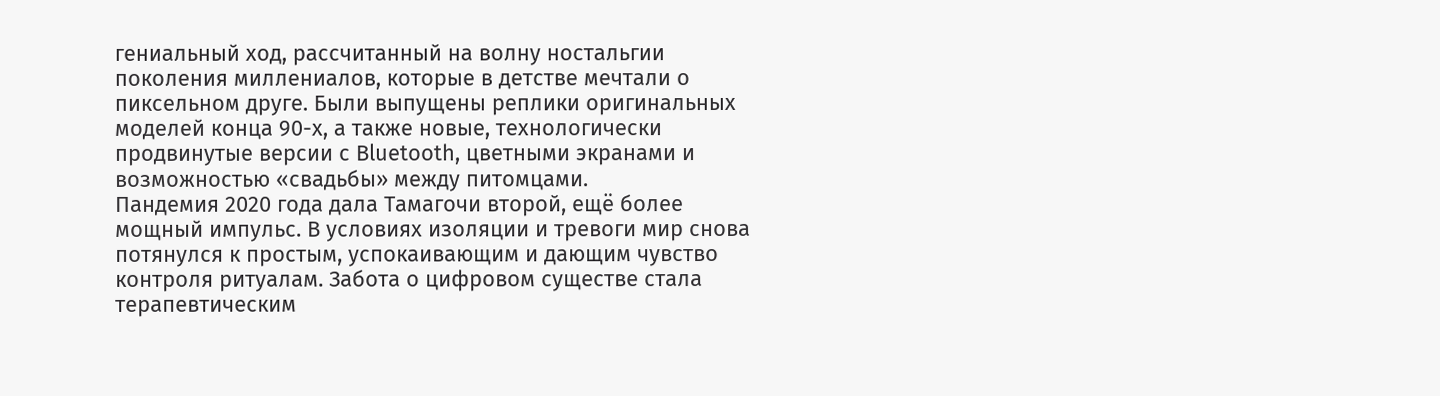гениальный ход, рассчитанный на волну ностальгии поколения миллениалов, которые в детстве мечтали о пиксельном друге. Были выпущены реплики оригинальных моделей конца 90-х, а также новые, технологически продвинутые версии с Bluetooth, цветными экранами и возможностью «свадьбы» между питомцами.
Пандемия 2020 года дала Тамагочи второй, ещё более мощный импульс. В условиях изоляции и тревоги мир снова потянулся к простым, успокаивающим и дающим чувство контроля ритуалам. Забота о цифровом существе стала терапевтическим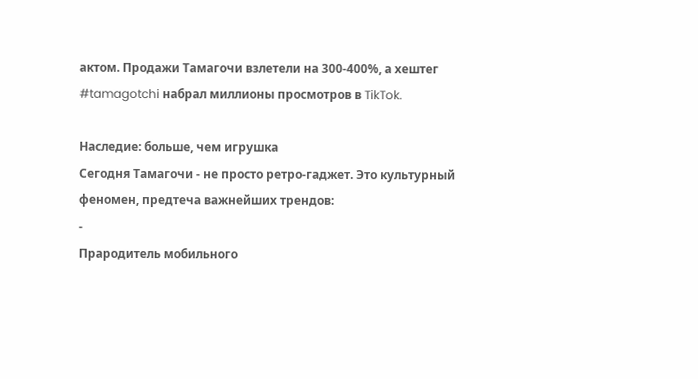актом. Продажи Тамагочи взлетели на 300-400%, а хештег #tamagotchi набрал миллионы просмотров в TikTok.

Наследие: больше, чем игрушка
Сегодня Тамагочи - не просто ретро-гаджет. Это культурный феномен, предтеча важнейших трендов:
-
Прародитель мобильного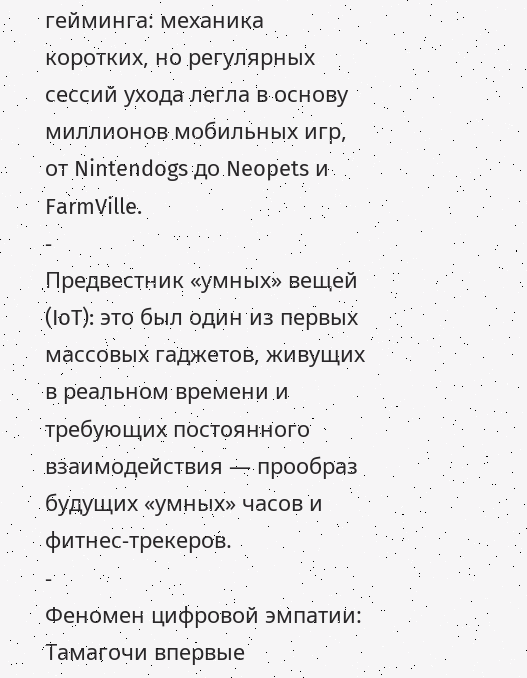гейминга: механика коротких, но регулярных сессий ухода легла в основу миллионов мобильных игр, от Nintendogs до Neopets и FarmVille.
-
Предвестник «умных» вещей (IoT): это был один из первых массовых гаджетов, живущих в реальном времени и требующих постоянного взаимодействия — прообраз будущих «умных» часов и фитнес-трекеров.
-
Феномен цифровой эмпатии: Тамагочи впервые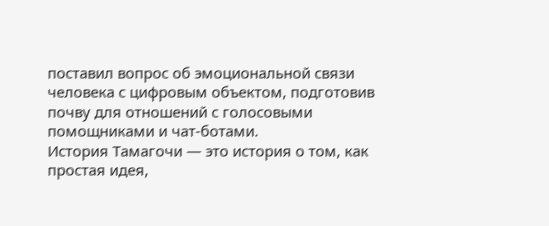поставил вопрос об эмоциональной связи человека с цифровым объектом, подготовив почву для отношений с голосовыми помощниками и чат-ботами.
История Тамагочи — это история о том, как простая идея,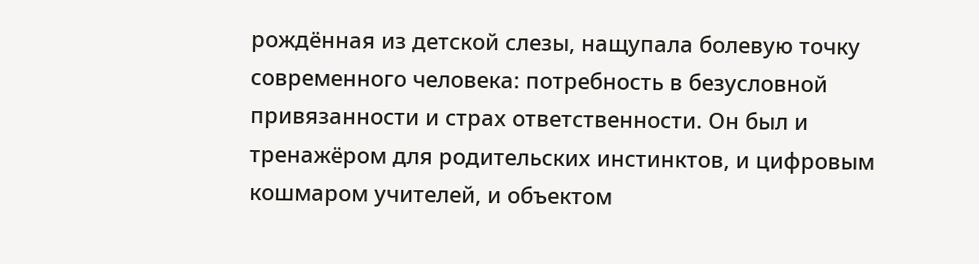рождённая из детской слезы, нащупала болевую точку современного человека: потребность в безусловной привязанности и страх ответственности. Он был и тренажёром для родительских инстинктов, и цифровым кошмаром учителей, и объектом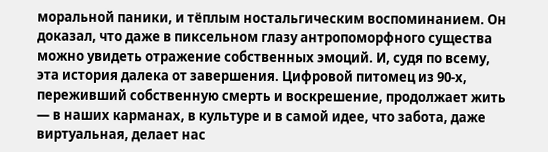моральной паники, и тёплым ностальгическим воспоминанием. Он доказал, что даже в пиксельном глазу антропоморфного существа можно увидеть отражение собственных эмоций. И, судя по всему, эта история далека от завершения. Цифровой питомец из 90-х, переживший собственную смерть и воскрешение, продолжает жить — в наших карманах, в культуре и в самой идее, что забота, даже виртуальная, делает нас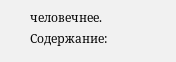человечнее.
Содержание: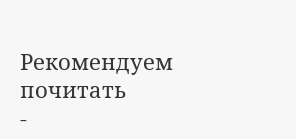Рекомендуем почитать
-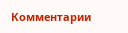Комментарии